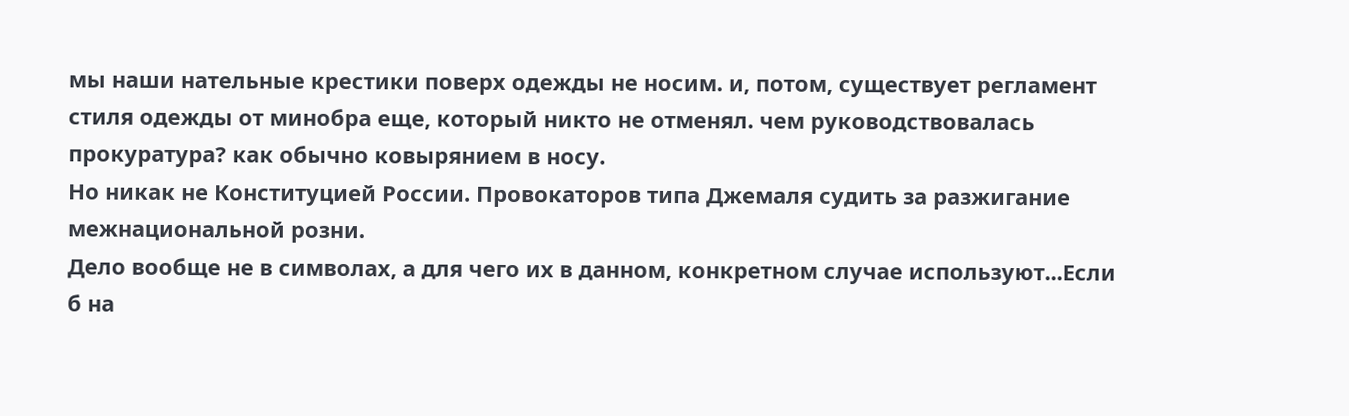мы наши нательные крестики поверх одежды не носим. и, потом, существует регламент стиля одежды от минобра еще, который никто не отменял. чем руководствовалась прокуратура? как обычно ковырянием в носу.
Но никак не Конституцией России. Провокаторов типа Джемаля судить за разжигание межнациональной розни.
Дело вообще не в символах, а для чего их в данном, конкретном случае используют...Если б на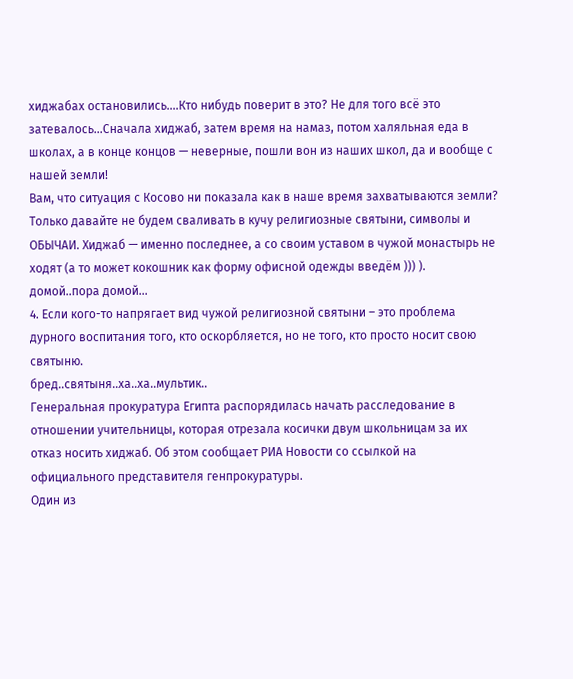хиджабах остановились....Кто нибудь поверит в это? Не для того всё это затевалось...Сначала хиджаб, затем время на намаз, потом халяльная еда в школах, а в конце концов — неверные, пошли вон из наших школ, да и вообще с нашей земли!
Вам, что ситуация с Косово ни показала как в наше время захватываются земли?
Только давайте не будем сваливать в кучу религиозные святыни, символы и ОБЫЧАИ. Хиджаб — именно последнее, а со своим уставом в чужой монастырь не ходят (а то может кокошник как форму офисной одежды введём ))) ).
домой..пора домой...
4. Если кого-то напрягает вид чужой религиозной святыни – это проблема дурного воспитания того, кто оскорбляется, но не того, кто просто носит свою святыню.
бред..святыня..ха..ха..мультик..
Генеральная прокуратура Египта распорядилась начать расследование в отношении учительницы, которая отрезала косички двум школьницам за их отказ носить хиджаб. Об этом сообщает РИА Новости со ссылкой на официального представителя генпрокуратуры.
Один из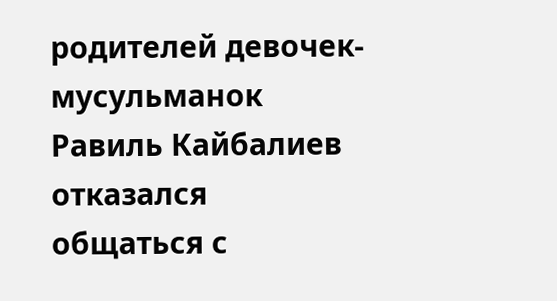родителей девочек-мусульманок Равиль Кайбалиев отказался общаться с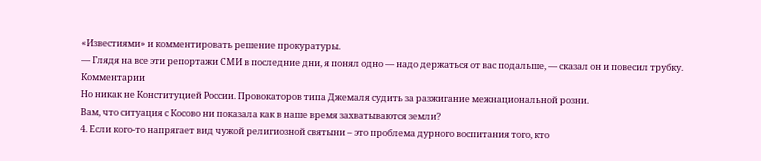«Известиями» и комментировать решение прокуратуры.
— Глядя на все эти репортажи СМИ в последние дни, я понял одно — надо держаться от вас подальше, — сказал он и повесил трубку.
Комментарии
Но никак не Конституцией России. Провокаторов типа Джемаля судить за разжигание межнациональной розни.
Вам, что ситуация с Косово ни показала как в наше время захватываются земли?
4. Если кого-то напрягает вид чужой религиозной святыни – это проблема дурного воспитания того, кто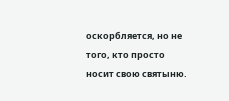оскорбляется, но не того, кто просто носит свою святыню.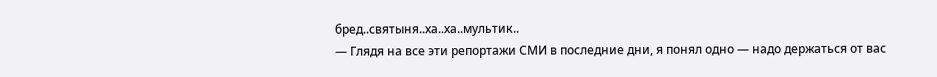бред..святыня..ха..ха..мультик..
— Глядя на все эти репортажи СМИ в последние дни, я понял одно — надо держаться от вас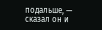подальше, — сказал он и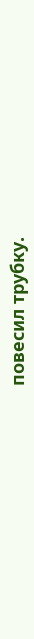повесил трубку.